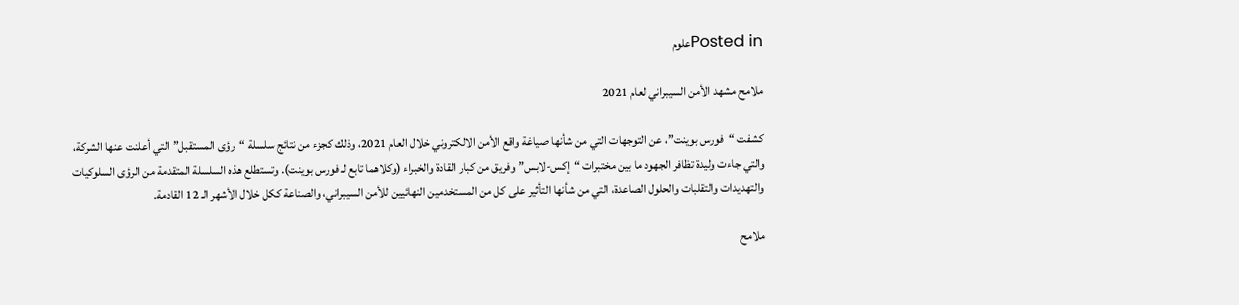Posted inعلوم

ملامح مشهد الأمن السيبراني لعام 2021

كشفت “فورس بوينت”، عن التوجهات التي من شأنها صياغة واقع الأمن الالكتروني خلال العام 2021، وذلك كجزء من نتائج سلسلة “رؤى المستقبل” التي أعلنت عنها الشركة، والتي جاءت وليدة تظافر الجهود ما بين مختبرات “إكس-لابس” وفريق من كبار القادة والخبراء (وكلاهما تابع لـ فورس بوينت). وتستطلع هذه السلسلة المتقدمة من الرؤى السلوكيات والتهديدات والتقلبات والحلول الصاعدة، التي من شأنها التأثير على كل من المستخدمين النهائيين للأمن السيبراني، والصناعة ككل خلال الأشهر الـ 12 القادمة.

ملامح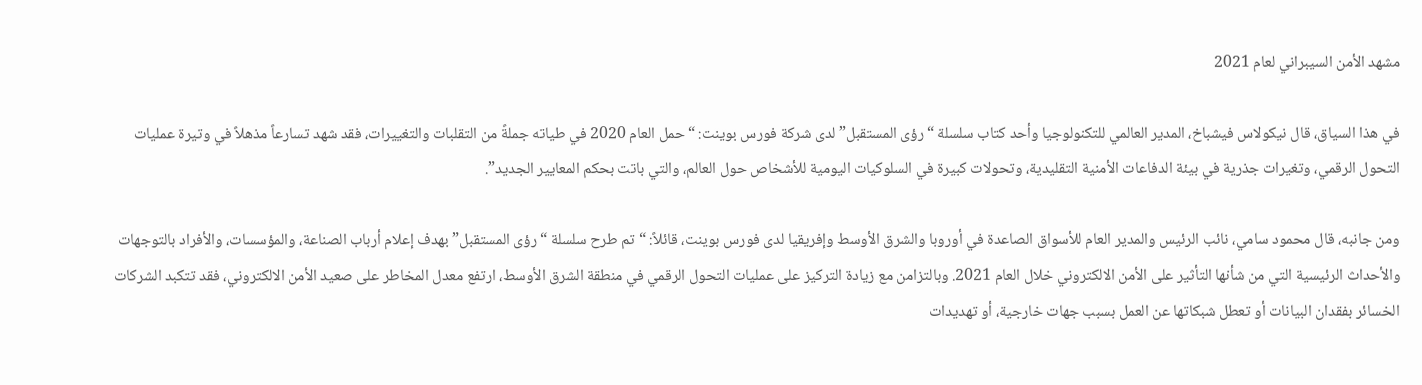مشهد الأمن السيبراني لعام 2021

في هذا السياق، قال نيكولاس فيشباخ، المدير العالمي للتكنولوجيا وأحد كتاب سلسلة “رؤى المستقبل” لدى شركة فورس بوينت: “حمل العام 2020 في طياته جملةً من التقلبات والتغييرات، فقد شهد تسارعاً مذهلاً في وتيرة عمليات التحول الرقمي، وتغيرات جذرية في بيئة الدفاعات الأمنية التقليدية، وتحولات كبيرة في السلوكيات اليومية للأشخاص حول العالم، والتي باتت بحكم المعايير الجديد”.

ومن جانبه، قال محمود سامي، نائب الرئيس والمدير العام للأسواق الصاعدة في أوروبا والشرق الأوسط وإفريقيا لدى فورس بوينت، قائلاً: “تم طرح سلسلة “رؤى المستقبل” بهدف إعلام أرباب الصناعة، والمؤسسات، والأفراد بالتوجهات والأحداث الرئيسية التي من شأنها التأثير على الأمن الالكتروني خلال العام 2021. وبالتزامن مع زيادة التركيز على عمليات التحول الرقمي في منطقة الشرق الأوسط، ارتفع معدل المخاطر على صعيد الأمن الالكتروني، فقد تتكبد الشركات الخسائر بفقدان البيانات أو تعطل شبكاتها عن العمل بسبب جهات خارجية، أو تهديدات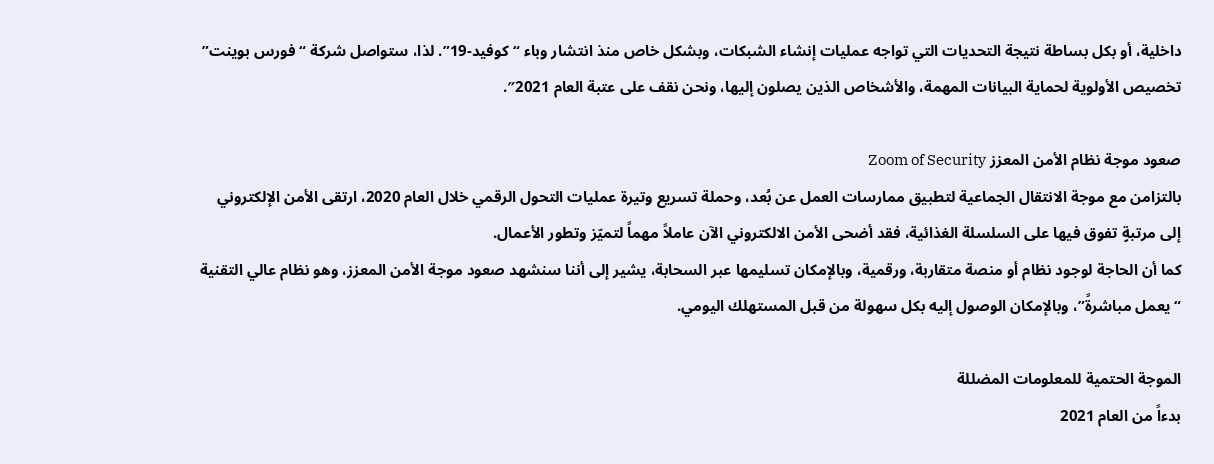داخلية، أو بكل بساطة نتيجة التحديات التي تواجه عمليات إنشاء الشبكات، وبشكل خاص منذ انتشار وباء “كوفيد-19”. لذا، ستواصل شركة “فورس بوينت” تخصيص الأولوية لحماية البيانات المهمة، والأشخاص الذين يصلون إليها، ونحن نقف على عتبة العام 2021″.

صعود موجة نظام الأمن المعزز Zoom of Security
بالتزامن مع موجة الانتقال الجماعية لتطبيق ممارسات العمل عن بُعد، وحملة تسريع وتيرة عمليات التحول الرقمي خلال العام 2020، ارتقى الأمن الإلكتروني إلى مرتبةٍ تفوق فيها على السلسلة الغذائية، فقد أضحى الأمن الالكتروني الآن عاملاً مهماً لتميّز وتطور الأعمال.
كما أن الحاجة لوجود نظام أو منصة متقاربة، ورقمية، وبالإمكان تسليمها عبر السحابة، يشير إلى أننا سنشهد صعود موجة الأمن المعزز، وهو نظام عالي التقنية “يعمل مباشرةً”، وبالإمكان الوصول إليه بكل سهولة من قبل المستهلك اليومي.

الموجة الحتمية للمعلومات المضللة
بدءاً من العام 2021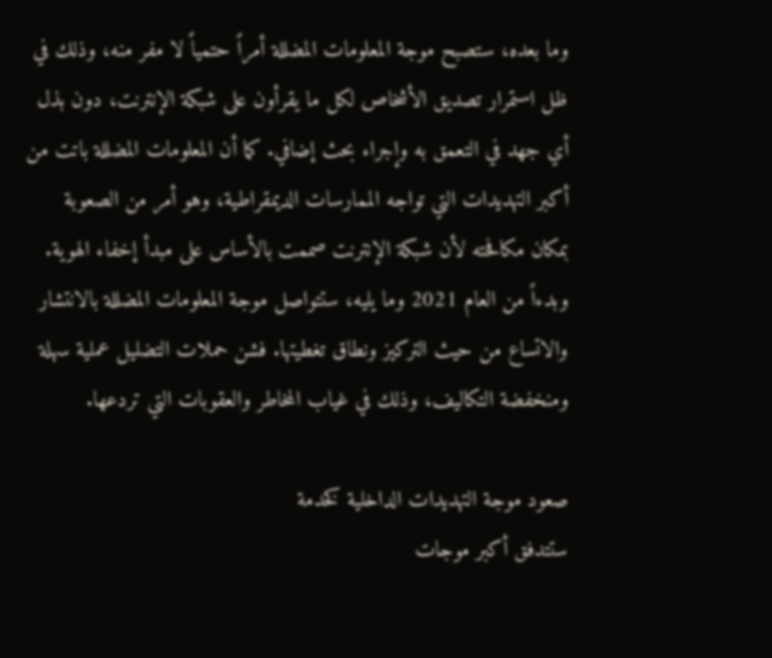وما بعده، ستصبح موجة المعلومات المضللة أمراً حتمياً لا مفر منه، وذلك في ظل استمرار تصديق الأشخاص لكل ما يقرأون على شبكة الإنترنت، دون بذل أي جهد في التعمق به وإجراء بحث إضافي. كما أن المعلومات المضللة باتت من أكبر التهديدات التي تواجه الممارسات الديمقراطية، وهو أمر من الصعوبة بمكان مكافحته لأن شبكة الإنترنت صممت بالأساس على مبدأ إخفاء الهوية.
وبدءاً من العام 2021 وما يليه، ستتواصل موجة المعلومات المضللة بالانتشار والاتساع من حيث التركيز ونطاق تغطيتها. فشن حملات التضليل عملية سهلة ومنخفضة التكاليف، وذلك في غياب المخاطر والعقوبات التي تردعها.

صعود موجة التهديدات الداخلية كخدمة
ستتدفق أكبر موجات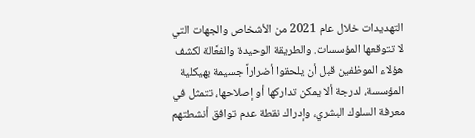التهديدات خلال عام 2021 من الأشخاص والجهات التي لا تتوقعها المؤسسات. والطريقة الوحيدة والفعَّالة لكشف هؤلاء الموظفين قبل أن يلحقوا أضراراً جسيمة بهيكلية المؤسسة، لدرجة ألا يمكن تداركها أو إصلاحها، تتمثل في معرفة السلوك البشري، وإدراك نقطة عدم توافق أنشطتهم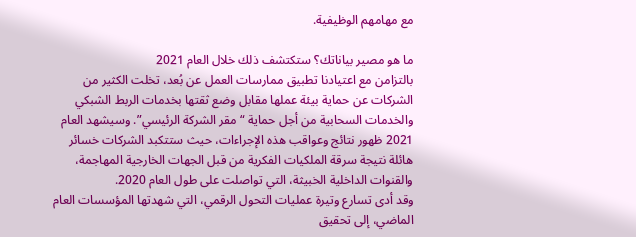مع مهامهم الوظيفية.

ما هو مصير بياناتك؟ ستكتشف ذلك خلال العام 2021
بالتزامن مع اعتيادنا تطبيق ممارسات العمل عن بُعد، تخلت الكثير من الشركات عن حماية بيئة عملها مقابل وضع ثقتها بخدمات الربط الشبكي والخدمات السحابية من أجل حماية “مقر الشركة الرئيسي”. وسيشهد العام 2021 ظهور نتائج وعواقب هذه الإجراءات، حيث ستتكبد الشركات خسائر هائلة نتيجة سرقة الملكيات الفكرية من قبل الجهات الخارجية المهاجمة، والقنوات الداخلية الخبيثة، التي تواصلت على طول العام 2020.
وقد أدى تسارع وتيرة عمليات التحول الرقمي، التي شهدتها المؤسسات العام الماضي، إلى تحقيق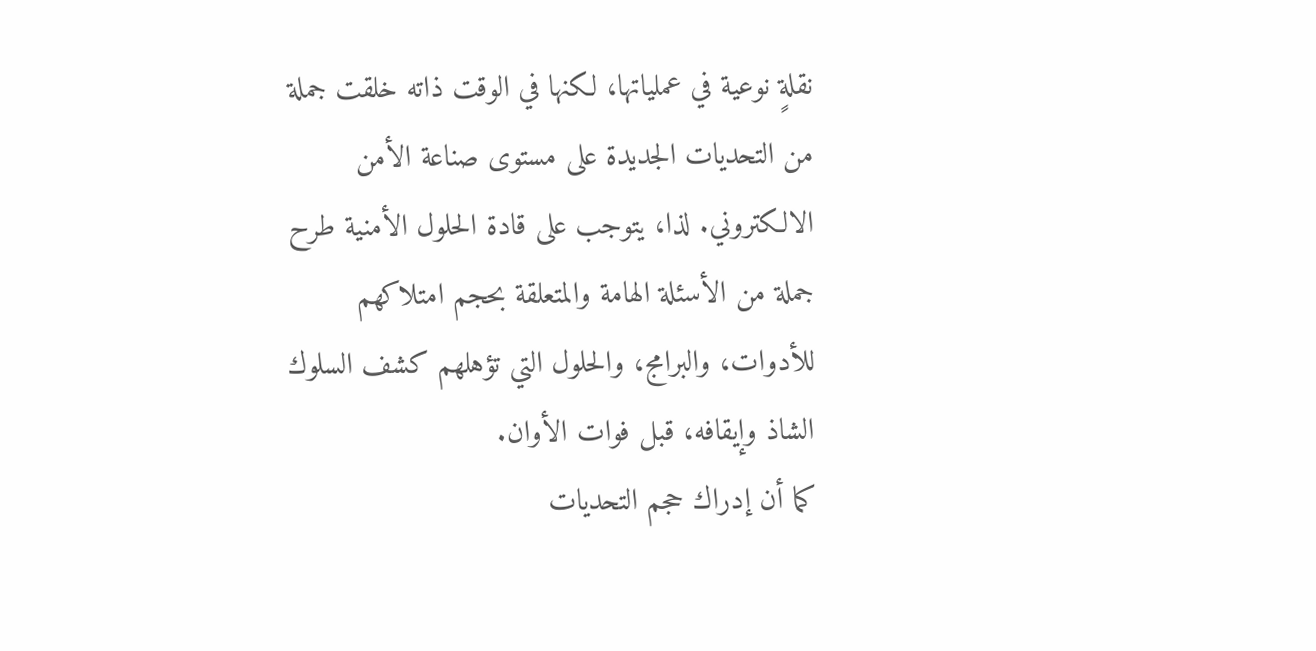نقلةٍ نوعية في عملياتها، لكنها في الوقت ذاته خلقت جملة من التحديات الجديدة على مستوى صناعة الأمن الالكتروني. لذا، يتوجب على قادة الحلول الأمنية طرح جملة من الأسئلة الهامة والمتعلقة بحجم امتلاكهم للأدوات، والبرامج، والحلول التي تؤهلهم كشف السلوك الشاذ وإيقافه، قبل فوات الأوان.
كما أن إدراك حجم التحديات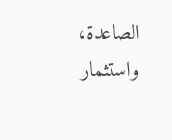الصاعدة، واستثمار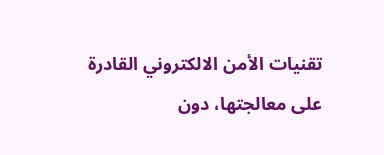تقنيات الأمن الالكتروني القادرة على معالجتها، دون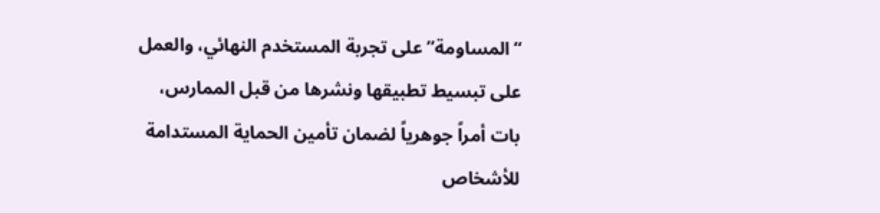“المساومة” على تجربة المستخدم النهائي، والعمل على تبسيط تطبيقها ونشرها من قبل الممارس، بات أمراً جوهرياً لضمان تأمين الحماية المستدامة للأشخاص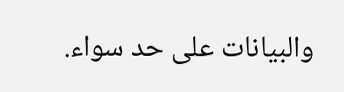والبيانات على حد سواء.